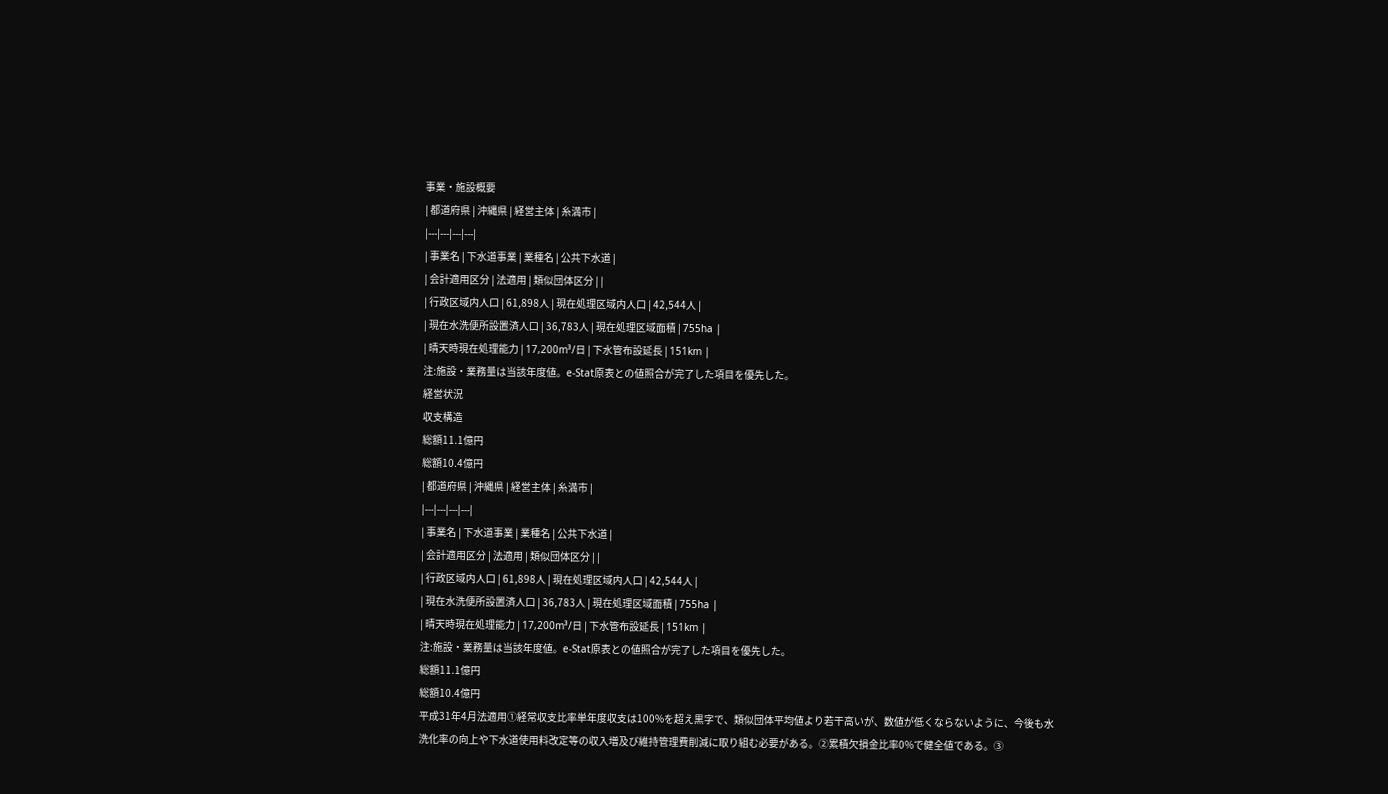事業・施設概要
| 都道府県 | 沖縄県 | 経営主体 | 糸満市 |
|---|---|---|---|
| 事業名 | 下水道事業 | 業種名 | 公共下水道 |
| 会計適用区分 | 法適用 | 類似団体区分 | |
| 行政区域内人口 | 61,898人 | 現在処理区域内人口 | 42,544人 |
| 現在水洗便所設置済人口 | 36,783人 | 現在処理区域面積 | 755ha |
| 晴天時現在処理能力 | 17,200m³/日 | 下水管布設延長 | 151km |
注:施設・業務量は当該年度値。e-Stat原表との値照合が完了した項目を優先した。
経営状況
収支構造
総額11.1億円
総額10.4億円
| 都道府県 | 沖縄県 | 経営主体 | 糸満市 |
|---|---|---|---|
| 事業名 | 下水道事業 | 業種名 | 公共下水道 |
| 会計適用区分 | 法適用 | 類似団体区分 | |
| 行政区域内人口 | 61,898人 | 現在処理区域内人口 | 42,544人 |
| 現在水洗便所設置済人口 | 36,783人 | 現在処理区域面積 | 755ha |
| 晴天時現在処理能力 | 17,200m³/日 | 下水管布設延長 | 151km |
注:施設・業務量は当該年度値。e-Stat原表との値照合が完了した項目を優先した。
総額11.1億円
総額10.4億円
平成31年4月法適用①経常収支比率単年度収支は100%を超え黒字で、類似団体平均値より若干高いが、数値が低くならないように、今後も水洗化率の向上や下水道使用料改定等の収入増及び維持管理費削減に取り組む必要がある。②累積欠損金比率0%で健全値である。③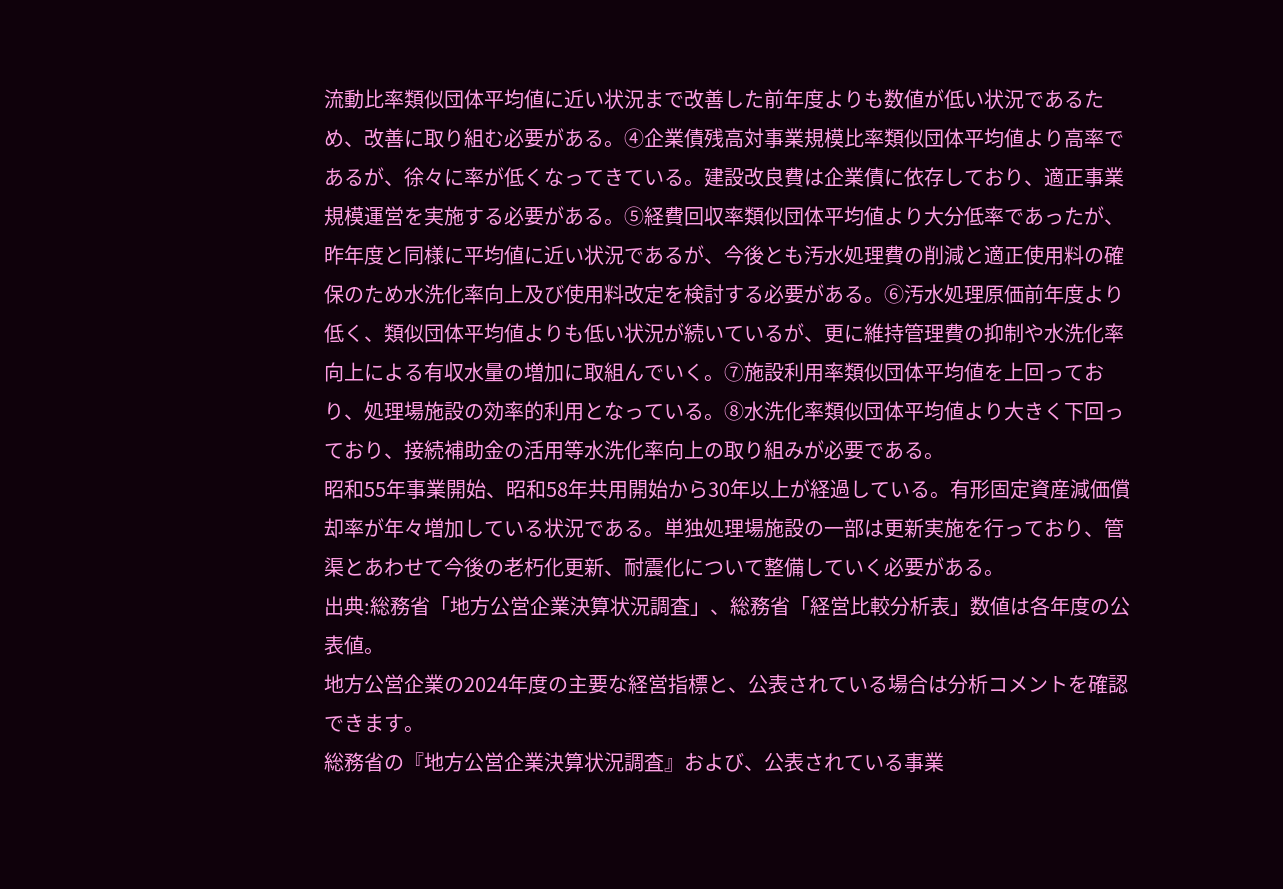流動比率類似団体平均値に近い状況まで改善した前年度よりも数値が低い状況であるため、改善に取り組む必要がある。④企業債残高対事業規模比率類似団体平均値より高率であるが、徐々に率が低くなってきている。建設改良費は企業債に依存しており、適正事業規模運営を実施する必要がある。⑤経費回収率類似団体平均値より大分低率であったが、昨年度と同様に平均値に近い状況であるが、今後とも汚水処理費の削減と適正使用料の確保のため水洗化率向上及び使用料改定を検討する必要がある。⑥汚水処理原価前年度より低く、類似団体平均値よりも低い状況が続いているが、更に維持管理費の抑制や水洗化率向上による有収水量の増加に取組んでいく。⑦施設利用率類似団体平均値を上回っており、処理場施設の効率的利用となっている。⑧水洗化率類似団体平均値より大きく下回っており、接続補助金の活用等水洗化率向上の取り組みが必要である。
昭和55年事業開始、昭和58年共用開始から30年以上が経過している。有形固定資産減価償却率が年々増加している状況である。単独処理場施設の一部は更新実施を行っており、管渠とあわせて今後の老朽化更新、耐震化について整備していく必要がある。
出典:総務省「地方公営企業決算状況調査」、総務省「経営比較分析表」数値は各年度の公表値。
地方公営企業の2024年度の主要な経営指標と、公表されている場合は分析コメントを確認できます。
総務省の『地方公営企業決算状況調査』および、公表されている事業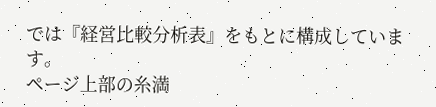では『経営比較分析表』をもとに構成しています。
ページ上部の糸満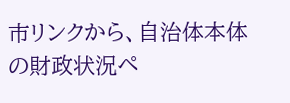市リンクから、自治体本体の財政状況ペ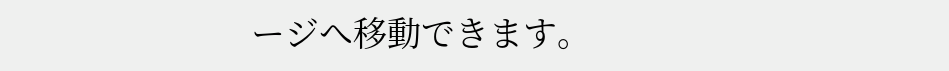ージへ移動できます。